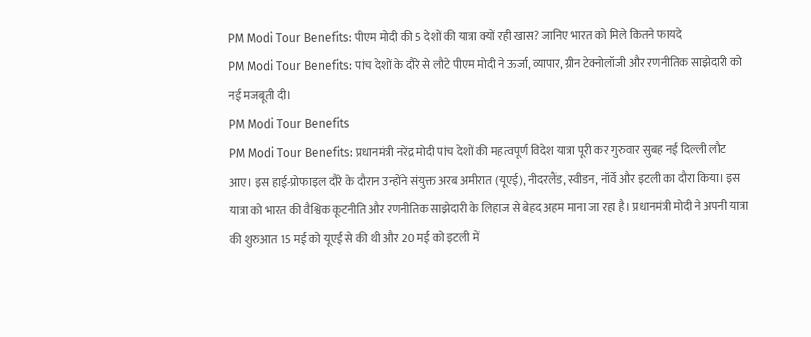PM Modi Tour Benefits: पीएम मोदी की 5 देशों की यात्रा क्यों रही खास? जानिए भारत को मिले कितने फायदे
PM Modi Tour Benefits: पांच देशों के दौरे से लौटे पीएम मोदी ने ऊर्जा, व्यापार, ग्रीन टेक्नोलॉजी और रणनीतिक साझेदारी को नई मजबूती दी।
PM Modi Tour Benefits
PM Modi Tour Benefits: प्रधानमंत्री नरेंद्र मोदी पांच देशों की महत्वपूर्ण विदेश यात्रा पूरी कर गुरुवार सुबह नई दिल्ली लौट आए। इस हाई-प्रोफाइल दौरे के दौरान उन्होंने संयुक्त अरब अमीरात (यूएई), नीदरलैंड, स्वीडन, नॉर्वे और इटली का दौरा किया। इस यात्रा को भारत की वैश्विक कूटनीति और रणनीतिक साझेदारी के लिहाज से बेहद अहम माना जा रहा है। प्रधानमंत्री मोदी ने अपनी यात्रा की शुरुआत 15 मई को यूएई से की थी और 20 मई को इटली में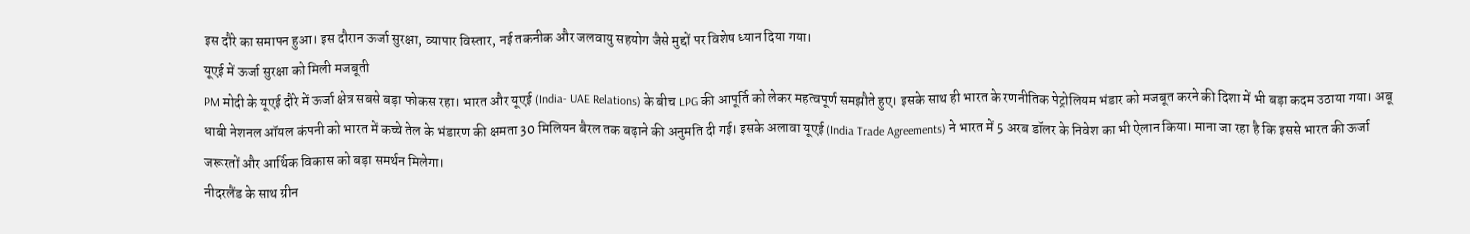इस दौरे का समापन हुआ। इस दौरान ऊर्जा सुरक्षा, व्यापार विस्तार, नई तकनीक और जलवायु सहयोग जैसे मुद्दों पर विशेष ध्यान दिया गया।
यूएई में ऊर्जा सुरक्षा को मिली मजबूती
PM मोदी के यूएई दौरे में ऊर्जा क्षेत्र सबसे बड़ा फोकस रहा। भारत और यूएई (India- UAE Relations) के बीच LPG की आपूर्ति को लेकर महत्वपूर्ण समझौते हुए। इसके साथ ही भारत के रणनीतिक पेट्रोलियम भंडार को मजबूत करने की दिशा में भी बड़ा कदम उठाया गया। अबू धाबी नेशनल ऑयल कंपनी को भारत में कच्चे तेल के भंडारण की क्षमता 30 मिलियन बैरल तक बढ़ाने की अनुमति दी गई। इसके अलावा यूएई (India Trade Agreements) ने भारत में 5 अरब डॉलर के निवेश का भी ऐलान किया। माना जा रहा है कि इससे भारत की ऊर्जा जरूरतों और आर्थिक विकास को बड़ा समर्थन मिलेगा।
नीदरलैंड के साथ ग्रीन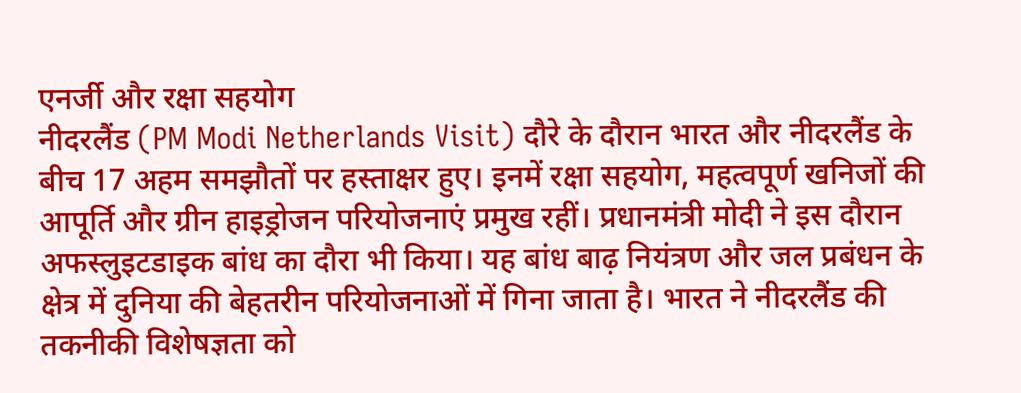एनर्जी और रक्षा सहयोग
नीदरलैंड (PM Modi Netherlands Visit) दौरे के दौरान भारत और नीदरलैंड के बीच 17 अहम समझौतों पर हस्ताक्षर हुए। इनमें रक्षा सहयोग, महत्वपूर्ण खनिजों की आपूर्ति और ग्रीन हाइड्रोजन परियोजनाएं प्रमुख रहीं। प्रधानमंत्री मोदी ने इस दौरान अफस्लुइटडाइक बांध का दौरा भी किया। यह बांध बाढ़ नियंत्रण और जल प्रबंधन के क्षेत्र में दुनिया की बेहतरीन परियोजनाओं में गिना जाता है। भारत ने नीदरलैंड की तकनीकी विशेषज्ञता को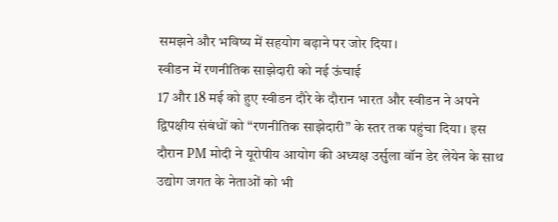समझने और भविष्य में सहयोग बढ़ाने पर जोर दिया।
स्वीडन में रणनीतिक साझेदारी को नई ऊंचाई
17 और 18 मई को हुए स्वीडन दौरे के दौरान भारत और स्वीडन ने अपने द्विपक्षीय संबंधों को “रणनीतिक साझेदारी” के स्तर तक पहुंचा दिया। इस दौरान PM मोदी ने यूरोपीय आयोग की अध्यक्ष उर्सुला वॉन डेर लेयेन के साथ उद्योग जगत के नेताओं को भी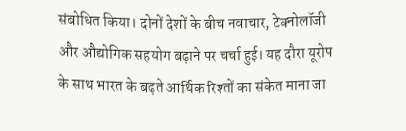संबोधित किया। दोनों देशों के बीच नवाचार, टेक्नोलॉजी और औद्योगिक सहयोग बढ़ाने पर चर्चा हुई। यह दौरा यूरोप के साथ भारत के बढ़ते आर्थिक रिश्तों का संकेत माना जा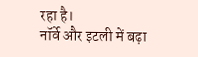रहा है।
नॉर्वे और इटली में बढ़ा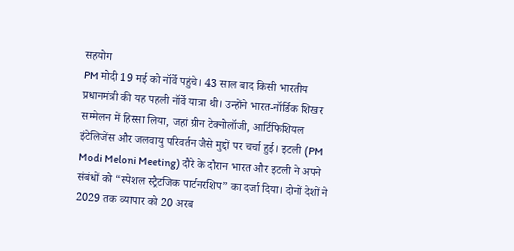सहयोग
PM मोदी 19 मई को नॉर्वे पहुंचे। 43 साल बाद किसी भारतीय प्रधानमंत्री की यह पहली नॉर्वे यात्रा थी। उन्होंने भारत-नॉर्डिक शिखर सम्मेलन में हिस्सा लिया, जहां ग्रीन टेक्नोलॉजी, आर्टिफिशियल इंटेलिजेंस और जलवायु परिवर्तन जैसे मुद्दों पर चर्चा हुई। इटली (PM Modi Meloni Meeting) दौरे के दौरान भारत और इटली ने अपने संबंधों को “स्पेशल स्ट्रैटजिक पार्टनरशिप” का दर्जा दिया। दोनों देशों ने 2029 तक व्यापार को 20 अरब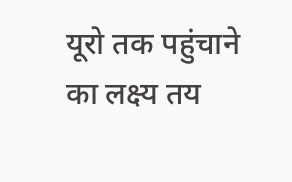यूरो तक पहुंचाने का लक्ष्य तय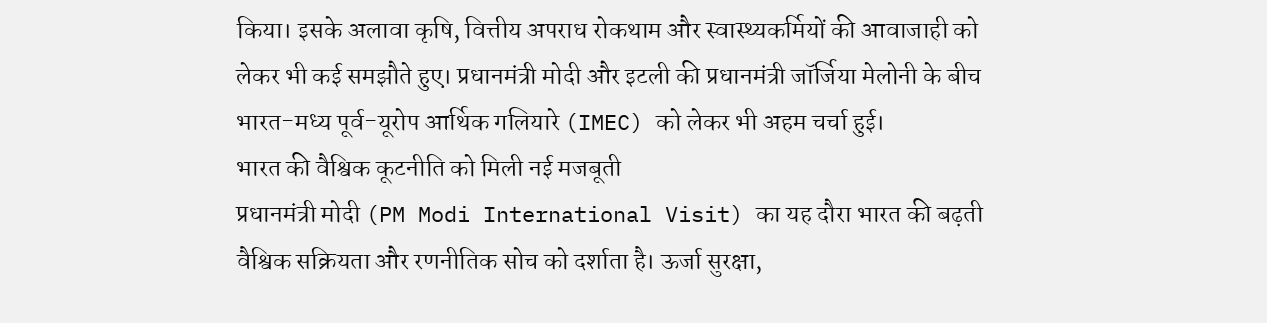किया। इसके अलावा कृषि, वित्तीय अपराध रोकथाम और स्वास्थ्यकर्मियों की आवाजाही को लेकर भी कई समझौते हुए। प्रधानमंत्री मोदी और इटली की प्रधानमंत्री जॉर्जिया मेलोनी के बीच भारत-मध्य पूर्व-यूरोप आर्थिक गलियारे (IMEC) को लेकर भी अहम चर्चा हुई।
भारत की वैश्विक कूटनीति को मिली नई मजबूती
प्रधानमंत्री मोदी (PM Modi International Visit) का यह दौरा भारत की बढ़ती वैश्विक सक्रियता और रणनीतिक सोच को दर्शाता है। ऊर्जा सुरक्षा,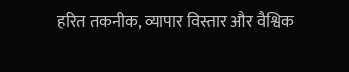हरित तकनीक, व्यापार विस्तार और वैश्विक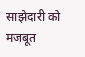साझेदारी को मजबूत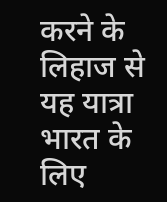करने के लिहाज से यह यात्रा भारत के लिए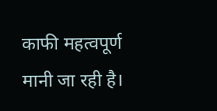काफी महत्वपूर्ण मानी जा रही है।